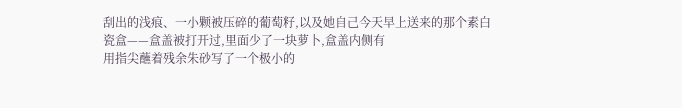刮出的浅痕、一小颗被压碎的葡萄籽,以及她自己今天早上送来的那个素白瓷盒——盒盖被打开过,里面少了一块萝卜,盒盖内侧有
用指尖蘸着残余朱砂写了一个极小的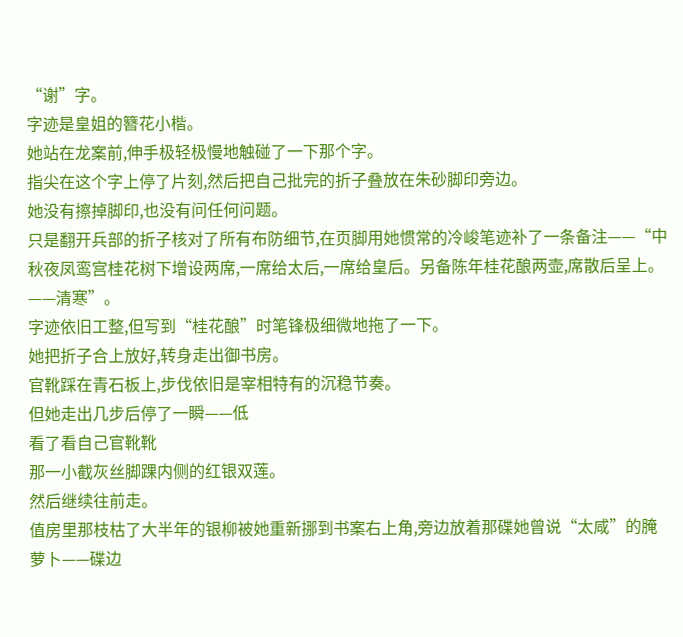“谢”字。
字迹是皇姐的簪花小楷。
她站在龙案前,伸手极轻极慢地触碰了一下那个字。
指尖在这个字上停了片刻,然后把自己批完的折子叠放在朱砂脚印旁边。
她没有擦掉脚印,也没有问任何问题。
只是翻开兵部的折子核对了所有布防细节,在页脚用她惯常的冷峻笔迹补了一条备注——“中秋夜凤鸾宫桂花树下增设两席,一席给太后,一席给皇后。另备陈年桂花酿两壶,席散后呈上。——清寒”。
字迹依旧工整,但写到“桂花酿”时笔锋极细微地拖了一下。
她把折子合上放好,转身走出御书房。
官靴踩在青石板上,步伐依旧是宰相特有的沉稳节奏。
但她走出几步后停了一瞬——低
看了看自己官靴靴
那一小截灰丝脚踝内侧的红银双莲。
然后继续往前走。
值房里那枝枯了大半年的银柳被她重新挪到书案右上角,旁边放着那碟她曾说“太咸”的腌萝卜——碟边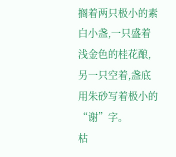搁着两只极小的素白小盏,一只盛着浅金色的桂花酿,另一只空着,盏底用朱砂写着极小的“谢”字。
枯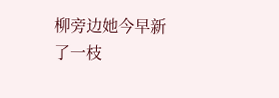柳旁边她今早新
了一枝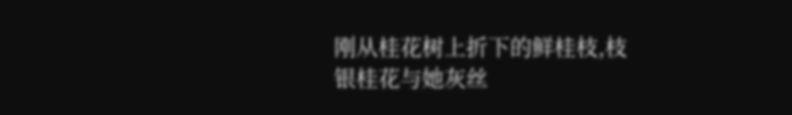刚从桂花树上折下的鲜桂枝,枝
银桂花与她灰丝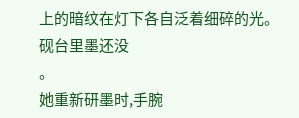上的暗纹在灯下各自泛着细碎的光。
砚台里墨还没
。
她重新研墨时,手腕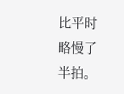比平时略慢了半拍。